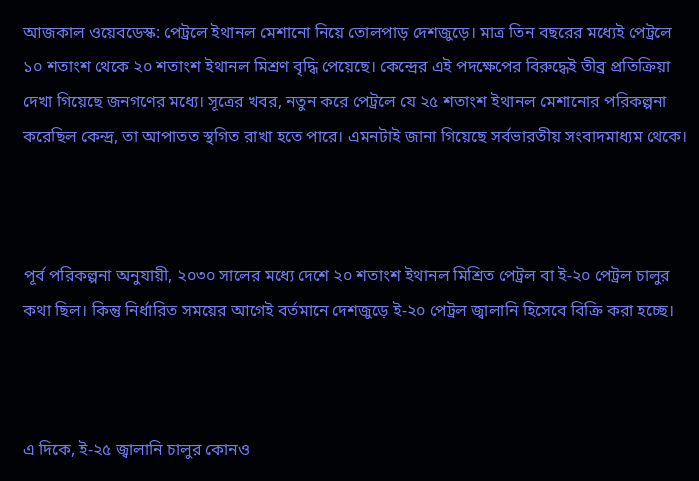আজকাল ওয়েবডেস্ক: পেট্রলে ইথানল মেশানো নিয়ে তোলপাড় দেশজুড়ে। মাত্র তিন বছরের মধ্যেই পেট্রলে ১০ শতাংশ থেকে ২০ শতাংশ ইথানল মিশ্রণ বৃদ্ধি পেয়েছে। কেন্দ্রের এই পদক্ষেপের বিরুদ্ধেই তীব্র প্রতিক্রিয়া দেখা গিয়েছে জনগণের মধ্যে। সূত্রের খবর, নতুন করে পেট্রলে যে ২৫ শতাংশ ইথানল মেশানোর পরিকল্পনা করেছিল কেন্দ্র, তা আপাতত স্থগিত রাখা হতে পারে। এমনটাই জানা গিয়েছে সর্বভারতীয় সংবাদমাধ্যম থেকে।



পূর্ব পরিকল্পনা অনুযায়ী, ২০৩০ সালের মধ্যে দেশে ২০ শতাংশ ইথানল মিশ্রিত পেট্রল বা ই-২০ পেট্রল চালুর কথা ছিল। কিন্তু নির্ধারিত সময়ের আগেই বর্তমানে দেশজুড়ে ই-২০ পেট্রল জ্বালানি হিসেবে বিক্রি করা হচ্ছে।



এ দিকে, ই-২৫ জ্বালানি চালুর কোনও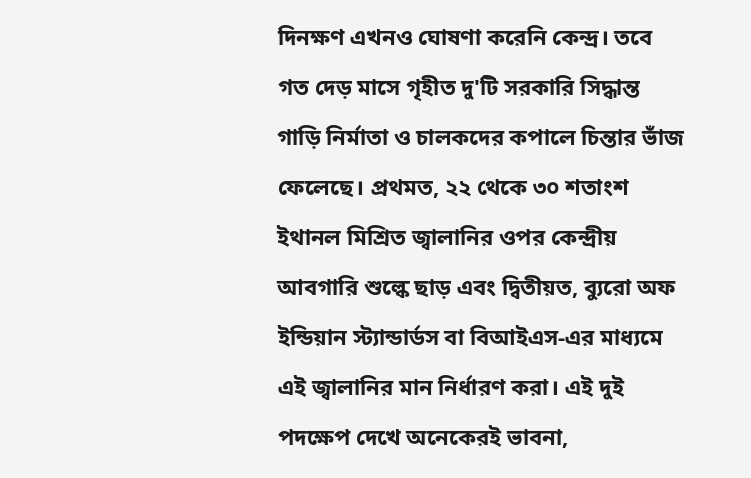দিনক্ষণ এখনও ঘোষণা করেনি কেন্দ্র। তবে গত দেড় মাসে গৃহীত দু'টি সরকারি সিদ্ধান্ত গাড়ি নির্মাতা ও চালকদের কপালে চিন্তার ভাঁজ ফেলেছে। প্রথমত, ২২ থেকে ৩০ শতাংশ ইথানল মিশ্রিত জ্বালানির ওপর কেন্দ্রীয় আবগারি শুল্কে ছাড় এবং দ্বিতীয়ত, ব্যুরো অফ ইন্ডিয়ান স্ট্যান্ডার্ডস বা বিআইএস-এর মাধ্যমে এই জ্বালানির মান নির্ধারণ করা। এই দুই পদক্ষেপ দেখে অনেকেরই ভাবনা,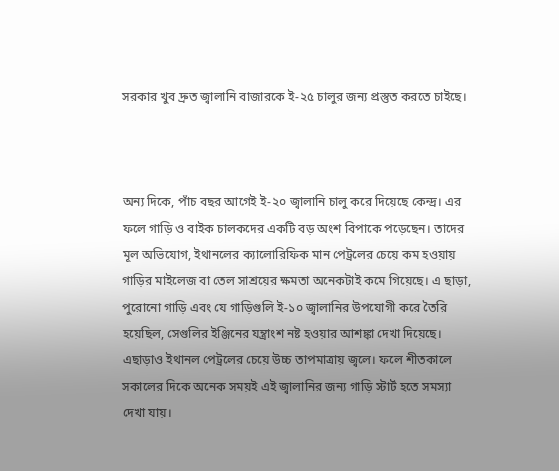সরকার খুব দ্রুত জ্বালানি বাজারকে ই-২৫ চালুর জন্য প্রস্তুত করতে চাইছে।



অন্য দিকে, পাঁচ বছর আগেই ই-২০ জ্বালানি চালু করে দিয়েছে কেন্দ্র। এর ফলে গাড়ি ও বাইক চালকদের একটি বড় অংশ বিপাকে পড়েছেন। তাদের মূল অভিযোগ, ইথানলের ক্যালোরিফিক মান পেট্রলের চেয়ে কম হওয়ায় গাড়ির মাইলেজ বা তেল সাশ্রয়ের ক্ষমতা অনেকটাই কমে গিয়েছে। এ ছাড়া, পুরোনো গাড়ি এবং যে গাড়িগুলি ই-১০ জ্বালানির উপযোগী করে তৈরি হয়েছিল, সেগুলির ইঞ্জিনের যন্ত্রাংশ নষ্ট হওয়ার আশঙ্কা দেখা দিয়েছে। এছাড়াও ইথানল পেট্রলের চেয়ে উচ্চ তাপমাত্রায় জ্বলে। ফলে শীতকালে সকালের দিকে অনেক সময়ই এই জ্বালানির জন্য গাড়ি স্টার্ট হতে সমস্যা দেখা যায়।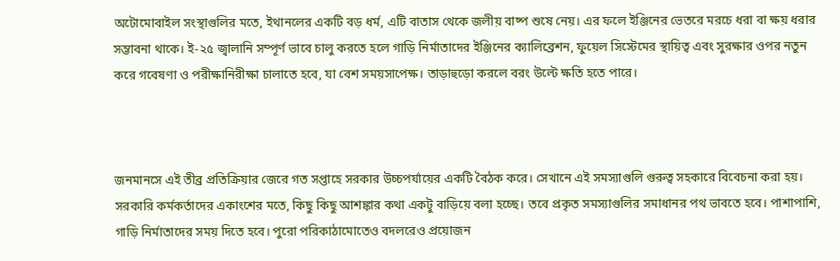অটোমোবাইল সংস্থাগুলির মতে, ইথানলের একটি বড় ধর্ম, এটি বাতাস থেকে জলীয় বাষ্প শুষে নেয়। এর ফলে ইঞ্জিনের ভেতরে মরচে ধরা বা ক্ষয় ধরার সম্ভাবনা থাকে। ই-২৫ জ্বালানি সম্পূর্ণ ভাবে চালু করতে হলে গাড়ি নির্মাতাদের ইঞ্জিনের ক্যালিব্রেশন, ফুয়েল সিস্টেমের স্থায়িত্ব এবং সুরক্ষার ওপর নতুন করে গবেষণা ও পরীক্ষানিরীক্ষা চালাতে হবে, যা বেশ সময়সাপেক্ষ। তাড়াহুড়ো করলে বরং উল্টে ক্ষতি হতে পারে।



জনমানসে এই তীব্র প্রতিক্রিয়ার জেরে গত সপ্তাহে সরকার উচ্চপর্যায়ের একটি বৈঠক করে। সেখানে এই সমস্যাগুলি গুরুত্ব সহকারে বিবেচনা করা হয়। সরকারি কর্মকর্তাদের একাংশের মতে, কিছু কিছু আশঙ্কার কথা একটু বাড়িয়ে বলা হচ্ছে। তবে প্রকৃত সমস্যাগুলির সমাধানর পথ ভাবতে হবে। পাশাপাশি, গাড়ি নির্মাতাদের সময় দিতে হবে। পুরো পরিকাঠামোতেও বদলরেও প্রয়োজন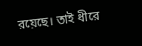রয়েছে। তাই ধীরে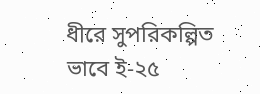ধীরে সুপরিকল্পিত ভাবে ই-২৫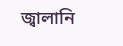জ্বালানি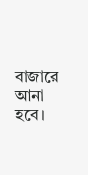বাজারে আনা হবে।